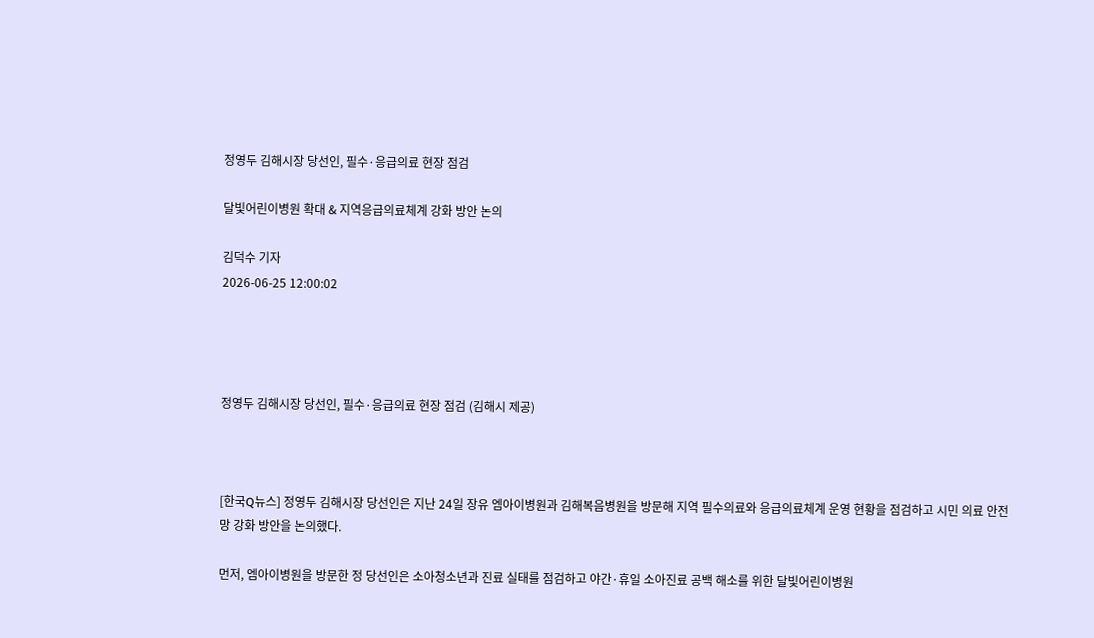정영두 김해시장 당선인, 필수·응급의료 현장 점검

달빛어린이병원 확대 & 지역응급의료체계 강화 방안 논의

김덕수 기자
2026-06-25 12:00:02




정영두 김해시장 당선인, 필수·응급의료 현장 점검 (김해시 제공)



[한국Q뉴스] 정영두 김해시장 당선인은 지난 24일 장유 엠아이병원과 김해복음병원을 방문해 지역 필수의료와 응급의료체계 운영 현황을 점검하고 시민 의료 안전망 강화 방안을 논의했다.

먼저, 엠아이병원을 방문한 정 당선인은 소아청소년과 진료 실태를 점검하고 야간·휴일 소아진료 공백 해소를 위한 달빛어린이병원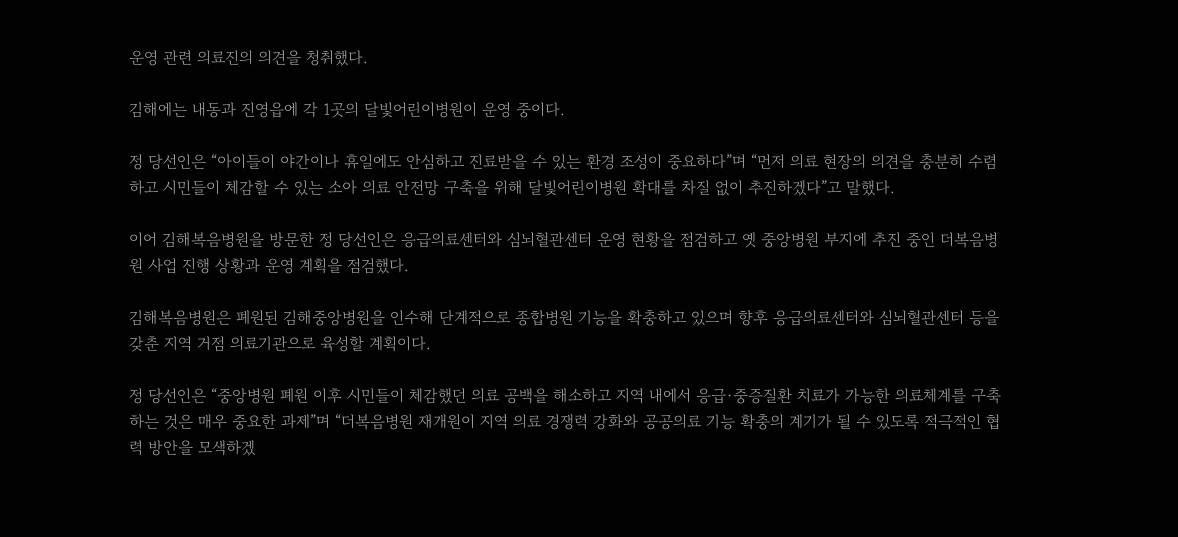운영 관련 의료진의 의견을 청취했다.

김해에는 내동과 진영읍에 각 1곳의 달빛어린이병원이 운영 중이다.

정 당선인은 “아이들이 야간이나 휴일에도 안심하고 진료받을 수 있는 환경 조성이 중요하다”며 “먼저 의료 현장의 의견을 충분히 수렴하고 시민들이 체감할 수 있는 소아 의료 안전망 구축을 위해 달빛어린이병원 확대를 차질 없이 추진하겠다”고 말했다.

이어 김해복음병원을 방문한 정 당선인은 응급의료센터와 심뇌혈관센터 운영 현황을 점검하고 옛 중앙병원 부지에 추진 중인 더복음병원 사업 진행 상황과 운영 계획을 점검했다.

김해복음병원은 폐원된 김해중앙병원을 인수해 단계적으로 종합병원 기능을 확충하고 있으며 향후 응급의료센터와 심뇌혈관센터 등을 갖춘 지역 거점 의료기관으로 육성할 계획이다.

정 당선인은 “중앙병원 폐원 이후 시민들이 체감했던 의료 공백을 해소하고 지역 내에서 응급·중증질환 치료가 가능한 의료체계를 구축하는 것은 매우 중요한 과제”며 “더복음병원 재개원이 지역 의료 경쟁력 강화와 공공의료 기능 확충의 계기가 될 수 있도록 적극적인 협력 방안을 모색하겠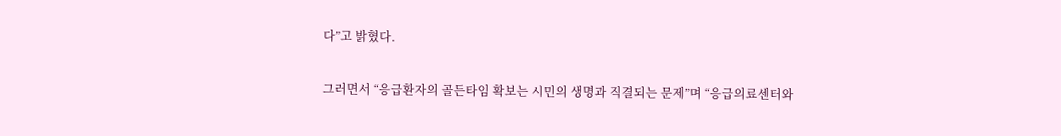다”고 밝혔다.

그러면서 “응급환자의 골든타임 확보는 시민의 생명과 직결되는 문제”며 “응급의료센터와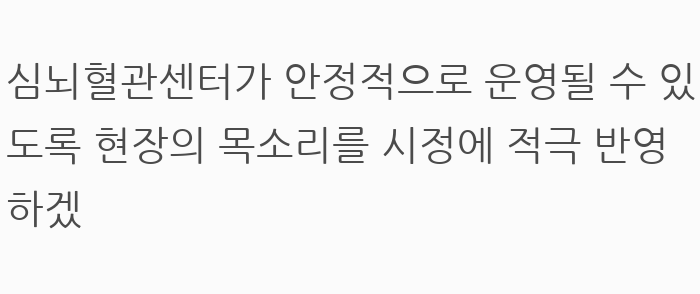심뇌혈관센터가 안정적으로 운영될 수 있도록 현장의 목소리를 시정에 적극 반영하겠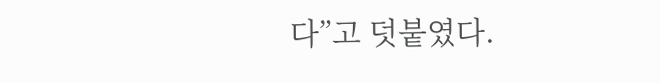다”고 덧붙였다.